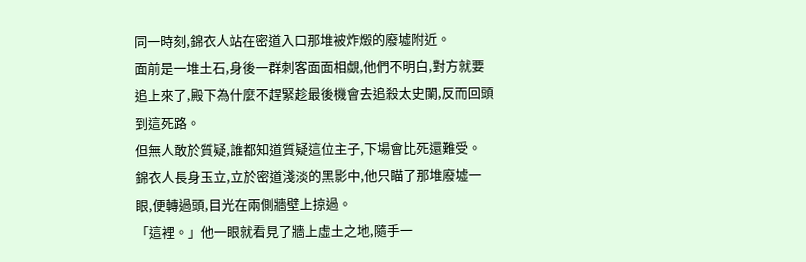同一時刻,錦衣人站在密道入口那堆被炸燬的廢墟附近。
面前是一堆土石,身後一群刺客面面相覷,他們不明白,對方就要追上來了,殿下為什麼不趕緊趁最後機會去追殺太史闌,反而回頭到這死路。
但無人敢於質疑,誰都知道質疑這位主子,下場會比死還難受。
錦衣人長身玉立,立於密道淺淡的黑影中,他只瞄了那堆廢墟一眼,便轉過頭,目光在兩側牆壁上掠過。
「這裡。」他一眼就看見了牆上虛土之地,隨手一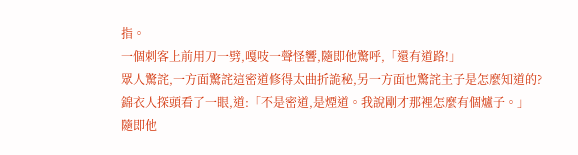指。
一個刺客上前用刀一劈,嘎吱一聲怪響,隨即他驚呼,「還有道路!」
眾人驚詫,一方面驚詫這密道修得太曲折詭秘,另一方面也驚詫主子是怎麼知道的?
錦衣人探頭看了一眼,道:「不是密道,是煙道。我說剛才那裡怎麼有個爐子。」
隨即他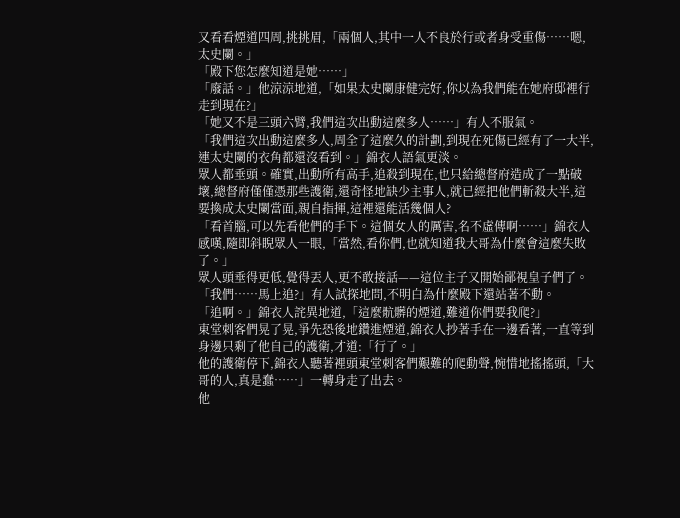又看看煙道四周,挑挑眉,「兩個人,其中一人不良於行或者身受重傷……嗯,太史闌。」
「殿下您怎麼知道是她……」
「廢話。」他涼涼地道,「如果太史闌康健完好,你以為我們能在她府邸裡行走到現在?」
「她又不是三頭六臂,我們這次出動這麼多人……」有人不服氣。
「我們這次出動這麼多人,周全了這麼久的計劃,到現在死傷已經有了一大半,連太史闌的衣角都還沒看到。」錦衣人語氣更淡。
眾人都垂頭。確實,出動所有高手,追殺到現在,也只給總督府造成了一點破壞,總督府僅僅憑那些護衛,還奇怪地缺少主事人,就已經把他們斬殺大半,這要換成太史闌當面,親自指揮,這裡還能活幾個人?
「看首腦,可以先看他們的手下。這個女人的厲害,名不虛傳啊……」錦衣人感嘆,隨即斜睨眾人一眼,「當然,看你們,也就知道我大哥為什麼會這麼失敗了。」
眾人頭垂得更低,覺得丟人,更不敢接話——這位主子又開始鄙視皇子們了。
「我們……馬上追?」有人試探地問,不明白為什麼殿下還站著不動。
「追啊。」錦衣人詫異地道,「這麼骯髒的煙道,難道你們要我爬?」
東堂刺客們晃了晃,爭先恐後地鑽進煙道,錦衣人抄著手在一邊看著,一直等到身邊只剩了他自己的護衛,才道:「行了。」
他的護衛停下,錦衣人聽著裡頭東堂刺客們艱難的爬動聲,惋惜地搖搖頭,「大哥的人,真是蠢……」一轉身走了出去。
他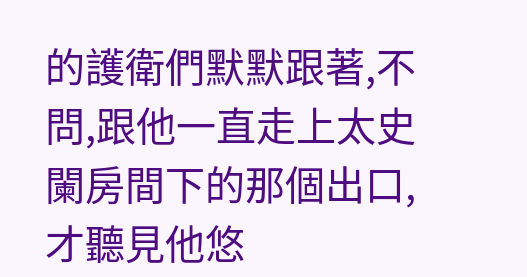的護衛們默默跟著,不問,跟他一直走上太史闌房間下的那個出口,才聽見他悠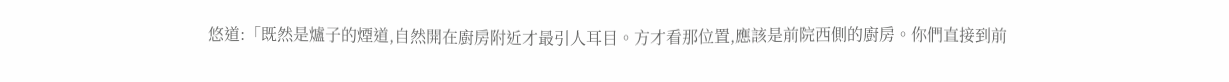悠道:「既然是爐子的煙道,自然開在廚房附近才最引人耳目。方才看那位置,應該是前院西側的廚房。你們直接到前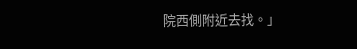院西側附近去找。」